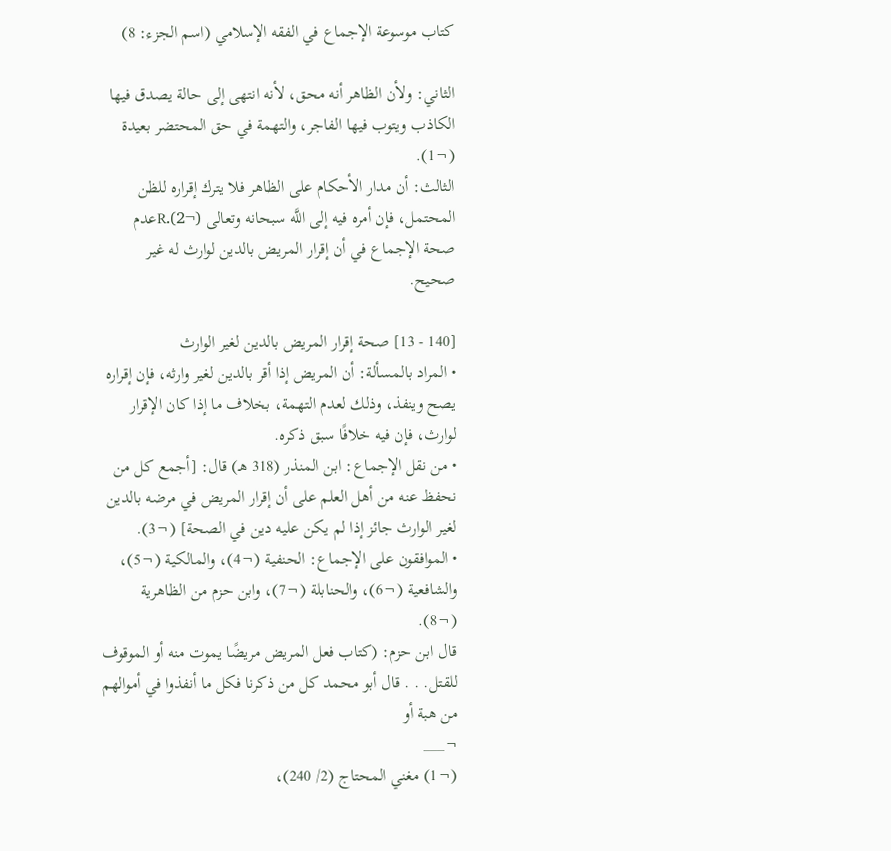كتاب موسوعة الإجماع في الفقه الإسلامي (اسم الجزء: 8)

الثاني: ولأن الظاهر أنه محق، لأنه انتهى إلى حالة يصدق فيها الكاذب ويتوب فيها الفاجر، والتهمة في حق المحتضر بعيدة (¬1).
الثالث: أن مدار الأحكام على الظاهر فلا يترك إقراره للظن المحتمل، فإن أمره فيه إلى اللَّه سبحانه وتعالى (¬2).Rعدم صحة الإجماع في أن إقرار المريض بالدين لوارث له غير صحيح.

[140 - 13] صحة إقرار المريض بالدين لغير الوارث
• المراد بالمسألة: أن المريض إذا أقر بالدين لغير وارثه، فإن إقراره يصح وينفذ، وذلك لعدم التهمة، بخلاف ما إذا كان الإقرار لوارث، فإن فيه خلافًا سبق ذكره.
• من نقل الإجماع: ابن المنذر (318 هـ) قال: [أجمع كل من نحفظ عنه من أهل العلم على أن إقرار المريض في مرضه بالدين لغير الوارث جائز إذا لم يكن عليه دين في الصحة] (¬3).
• الموافقون على الإجماع: الحنفية (¬4)، والمالكية (¬5)، والشافعية (¬6)، والحنابلة (¬7)، وابن حزم من الظاهرية (¬8).
قال ابن حزم: (كتاب فعل المريض مريضًا يموت منه أو الموقوف للقتل. . . قال أبو محمد كل من ذكرنا فكل ما أنفذوا في أموالهم من هبة أو
¬___
(¬1) مغني المحتاج (2/ 240)،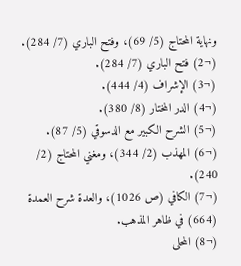ونهاية المحتاج (5/ 69)، وفتح الباري (7/ 284).
(¬2) فتح الباري (7/ 284).
(¬3) الإشراف (4/ 444).
(¬4) الدر المختار (8/ 380).
(¬5) الشرح الكبير مع الدسوقي (5/ 87).
(¬6) المهذب (2/ 344)، ومغني المحتاج (2/ 240).
(¬7) الكافي (ص 1026)، والعدة شرح العمدة (664) في ظاهر المذهب.
(¬8) المحلى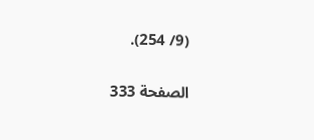(9/ 254).

الصفحة 333